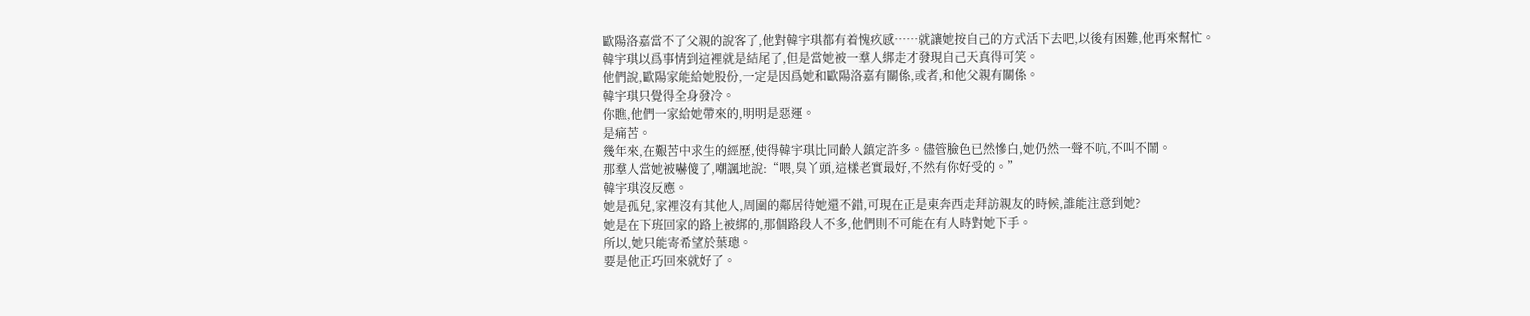歐陽洛嘉當不了父親的說客了,他對韓宇琪都有着愧疚感……就讓她按自己的方式活下去吧,以後有困難,他再來幫忙。
韓宇琪以爲事情到這裡就是結尾了,但是當她被一羣人綁走才發現自己天真得可笑。
他們說,歐陽家能給她股份,一定是因爲她和歐陽洛嘉有關係,或者,和他父親有關係。
韓宇琪只覺得全身發冷。
你瞧,他們一家給她帶來的,明明是惡運。
是痛苦。
幾年來,在艱苦中求生的經歷,使得韓宇琪比同齡人鎮定許多。儘管臉色已然慘白,她仍然一聲不吭,不叫不鬧。
那羣人當她被嚇傻了,嘲諷地說:“喂,臭丫頭,這樣老實最好,不然有你好受的。”
韓宇琪沒反應。
她是孤兒,家裡沒有其他人,周圍的鄰居待她還不錯,可現在正是東奔西走拜訪親友的時候,誰能注意到她?
她是在下班回家的路上被綁的,那個路段人不多,他們則不可能在有人時對她下手。
所以,她只能寄希望於葉璁。
要是他正巧回來就好了。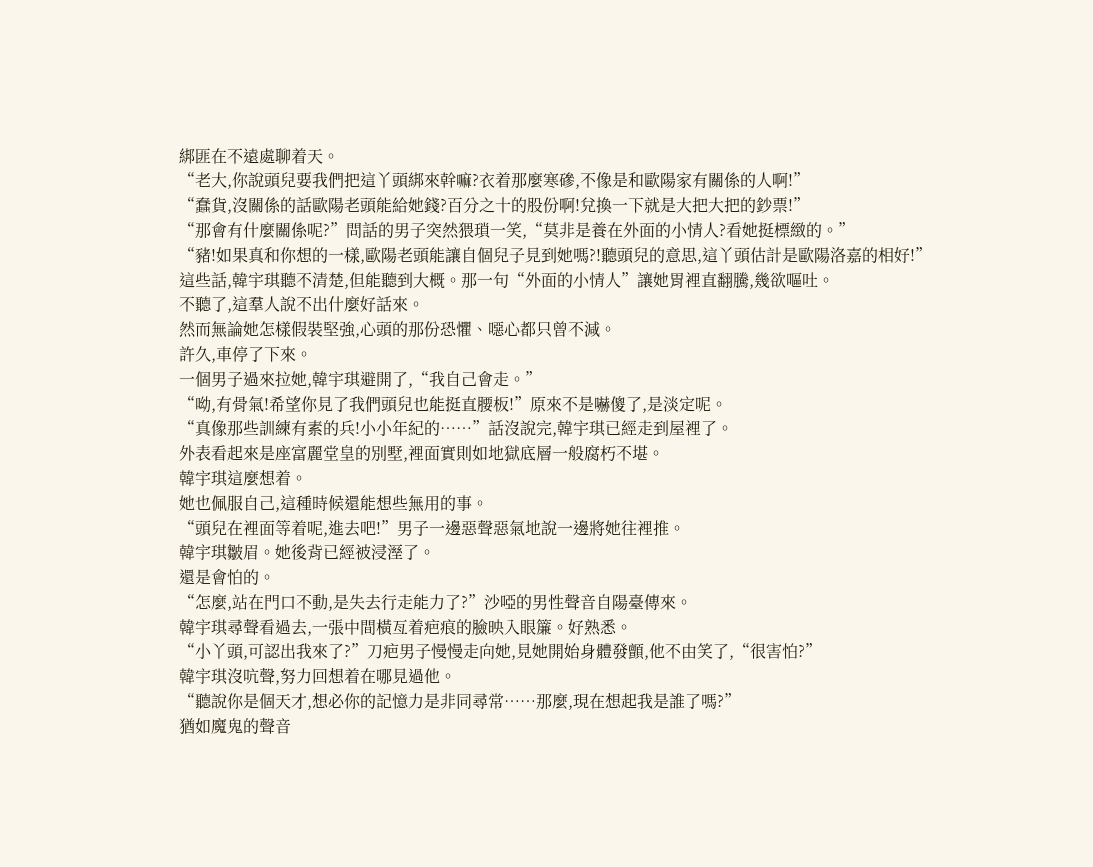綁匪在不遠處聊着天。
“老大,你說頭兒要我們把這丫頭綁來幹嘛?衣着那麼寒磣,不像是和歐陽家有關係的人啊!”
“蠢貨,沒關係的話歐陽老頭能給她錢?百分之十的股份啊!兌換一下就是大把大把的鈔票!”
“那會有什麼關係呢?”問話的男子突然猥瑣一笑,“莫非是養在外面的小情人?看她挺標緻的。”
“豬!如果真和你想的一樣,歐陽老頭能讓自個兒子見到她嗎?!聽頭兒的意思,這丫頭估計是歐陽洛嘉的相好!”
這些話,韓宇琪聽不清楚,但能聽到大概。那一句“外面的小情人”讓她胃裡直翻騰,幾欲嘔吐。
不聽了,這羣人說不出什麼好話來。
然而無論她怎樣假裝堅強,心頭的那份恐懼、噁心都只曾不減。
許久,車停了下來。
一個男子過來拉她,韓宇琪避開了,“我自己會走。”
“呦,有骨氣!希望你見了我們頭兒也能挺直腰板!”原來不是嚇傻了,是淡定呢。
“真像那些訓練有素的兵!小小年紀的……”話沒說完,韓宇琪已經走到屋裡了。
外表看起來是座富麗堂皇的別墅,裡面實則如地獄底層一般腐朽不堪。
韓宇琪這麼想着。
她也佩服自己,這種時候還能想些無用的事。
“頭兒在裡面等着呢,進去吧!”男子一邊惡聲惡氣地說一邊將她往裡推。
韓宇琪皺眉。她後背已經被浸溼了。
還是會怕的。
“怎麼,站在門口不動,是失去行走能力了?”沙啞的男性聲音自陽臺傳來。
韓宇琪尋聲看過去,一張中間橫亙着疤痕的臉映入眼簾。好熟悉。
“小丫頭,可認出我來了?”刀疤男子慢慢走向她,見她開始身體發顫,他不由笑了,“很害怕?”
韓宇琪沒吭聲,努力回想着在哪見過他。
“聽說你是個天才,想必你的記憶力是非同尋常……那麼,現在想起我是誰了嗎?”
猶如魔鬼的聲音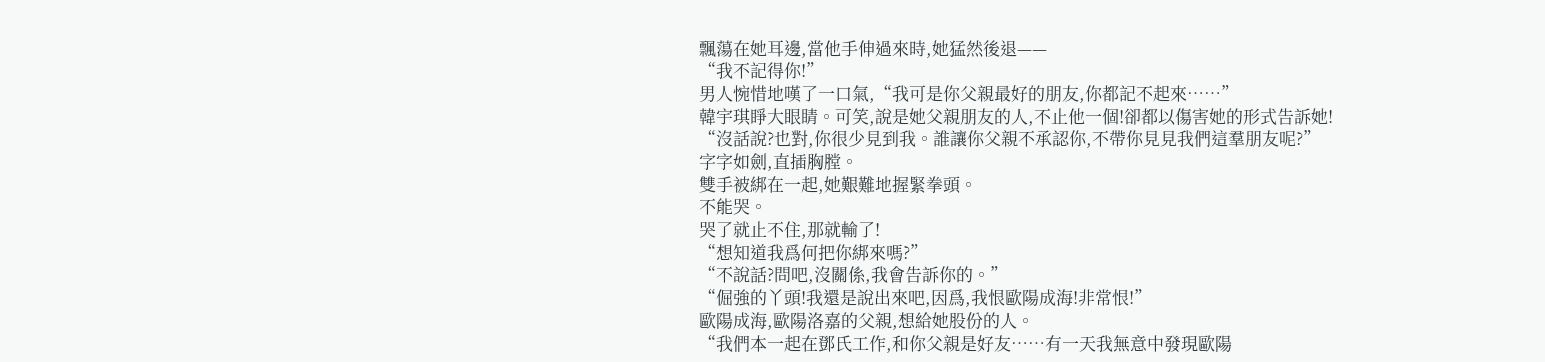飄蕩在她耳邊,當他手伸過來時,她猛然後退——
“我不記得你!”
男人惋惜地嘆了一口氣,“我可是你父親最好的朋友,你都記不起來……”
韓宇琪睜大眼睛。可笑,說是她父親朋友的人,不止他一個!卻都以傷害她的形式告訴她!
“沒話說?也對,你很少見到我。誰讓你父親不承認你,不帶你見見我們這羣朋友呢?”
字字如劍,直插胸膛。
雙手被綁在一起,她艱難地握緊拳頭。
不能哭。
哭了就止不住,那就輸了!
“想知道我爲何把你綁來嗎?”
“不說話?問吧,沒關係,我會告訴你的。”
“倔強的丫頭!我還是說出來吧,因爲,我恨歐陽成海!非常恨!”
歐陽成海,歐陽洛嘉的父親,想給她股份的人。
“我們本一起在鄧氏工作,和你父親是好友……有一天我無意中發現歐陽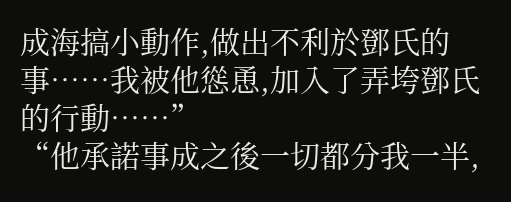成海搞小動作,做出不利於鄧氏的事……我被他慫恿,加入了弄垮鄧氏的行動……”
“他承諾事成之後一切都分我一半,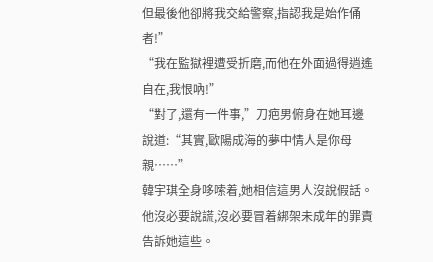但最後他卻將我交給警察,指認我是始作俑者!”
“我在監獄裡遭受折磨,而他在外面過得逍遙自在,我恨吶!”
“對了,還有一件事,”刀疤男俯身在她耳邊說道:“其實,歐陽成海的夢中情人是你母親……”
韓宇琪全身哆嗦着,她相信這男人沒說假話。他沒必要說謊,沒必要冒着綁架未成年的罪責告訴她這些。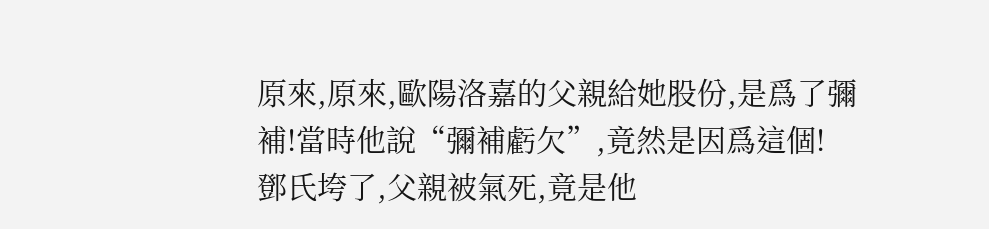原來,原來,歐陽洛嘉的父親給她股份,是爲了彌補!當時他說“彌補虧欠”,竟然是因爲這個!
鄧氏垮了,父親被氣死,竟是他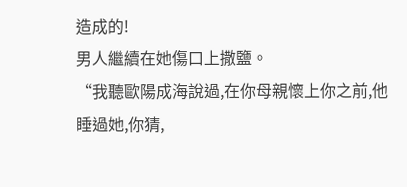造成的!
男人繼續在她傷口上撒鹽。
“我聽歐陽成海說過,在你母親懷上你之前,他睡過她,你猜,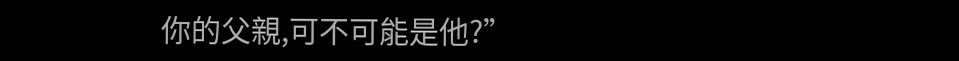你的父親,可不可能是他?”